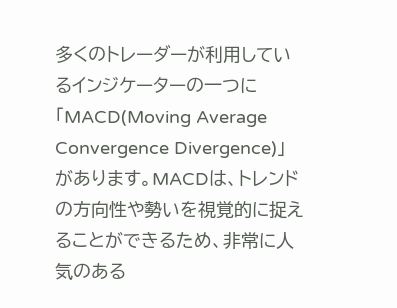多くのトレーダーが利用しているインジケーターの一つに「MACD(Moving Average Convergence Divergence)」があります。MACDは、トレンドの方向性や勢いを視覚的に捉えることができるため、非常に人気のある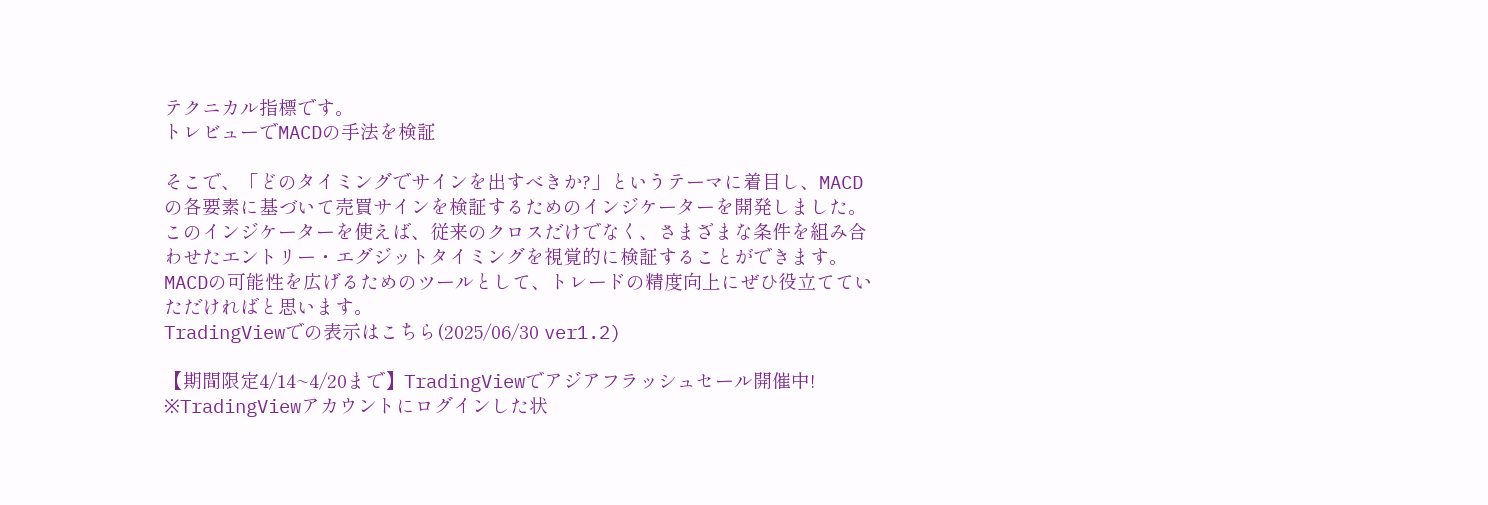テクニカル指標です。
トレビューでMACDの手法を検証

そこで、「どのタイミングでサインを出すべきか?」というテーマに着目し、MACDの各要素に基づいて売買サインを検証するためのインジケーターを開発しました。このインジケーターを使えば、従来のクロスだけでなく、さまざまな条件を組み合わせたエントリー・エグジットタイミングを視覚的に検証することができます。
MACDの可能性を広げるためのツールとして、トレードの精度向上にぜひ役立てていただければと思います。
TradingViewでの表示はこちら(2025/06/30 ver1.2)

【期間限定4/14~4/20まで】TradingViewでアジアフラッシュセール開催中!
※TradingViewアカウントにログインした状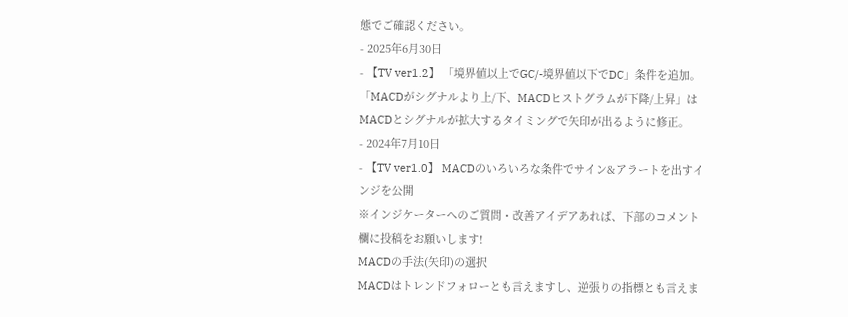態でご確認ください。
- 2025年6月30日
- 【TV ver1.2】 「境界値以上でGC/-境界値以下でDC」条件を追加。「MACDがシグナルより上/下、MACDヒストグラムが下降/上昇」はMACDとシグナルが拡大するタイミングで矢印が出るように修正。
- 2024年7月10日
- 【TV ver1.0】 MACDのいろいろな条件でサイン&アラートを出すインジを公開
※インジケーターへのご質問・改善アイデアあれば、下部のコメント欄に投稿をお願いします!
MACDの手法(矢印)の選択
MACDはトレンドフォローとも言えますし、逆張りの指標とも言えま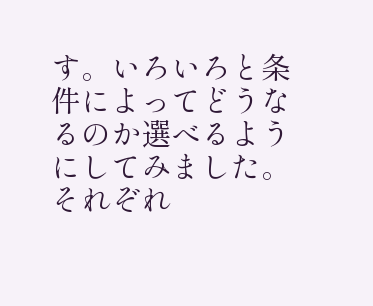す。いろいろと条件によってどうなるのか選べるようにしてみました。それぞれ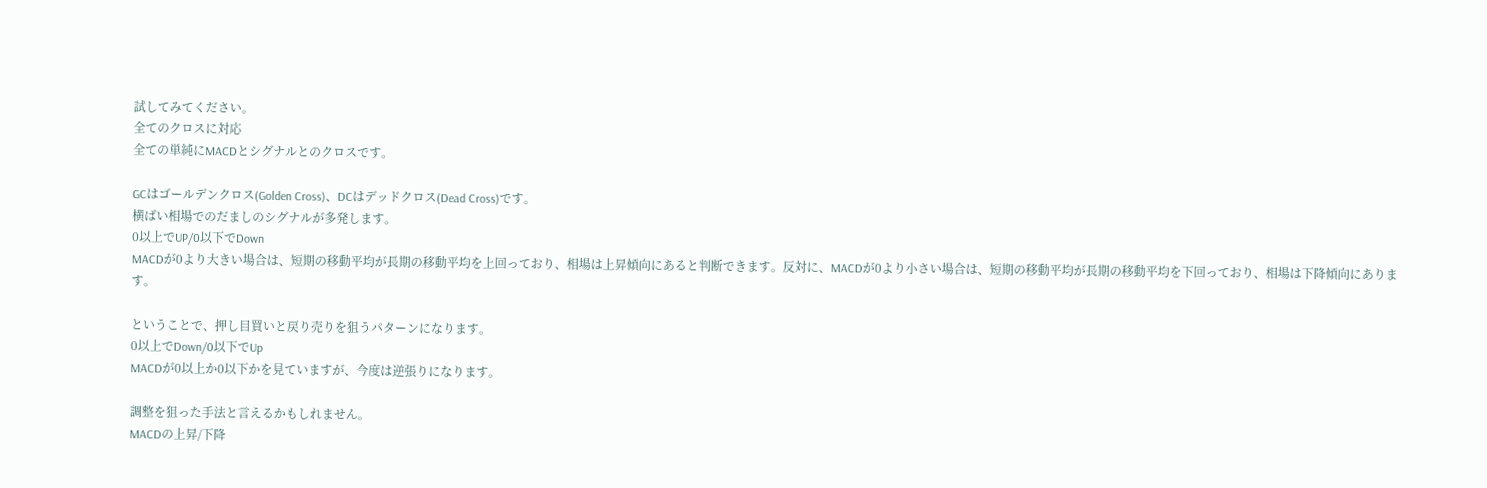試してみてください。
全てのクロスに対応
全ての単純にMACDとシグナルとのクロスです。

GCはゴールデンクロス(Golden Cross)、DCはデッドクロス(Dead Cross)です。
横ばい相場でのだましのシグナルが多発します。
0以上でUP/0以下でDown
MACDが0より大きい場合は、短期の移動平均が長期の移動平均を上回っており、相場は上昇傾向にあると判断できます。反対に、MACDが0より小さい場合は、短期の移動平均が長期の移動平均を下回っており、相場は下降傾向にあります。

ということで、押し目買いと戻り売りを狙うパターンになります。
0以上でDown/0以下でUp
MACDが0以上か0以下かを見ていますが、今度は逆張りになります。

調整を狙った手法と言えるかもしれません。
MACDの上昇/下降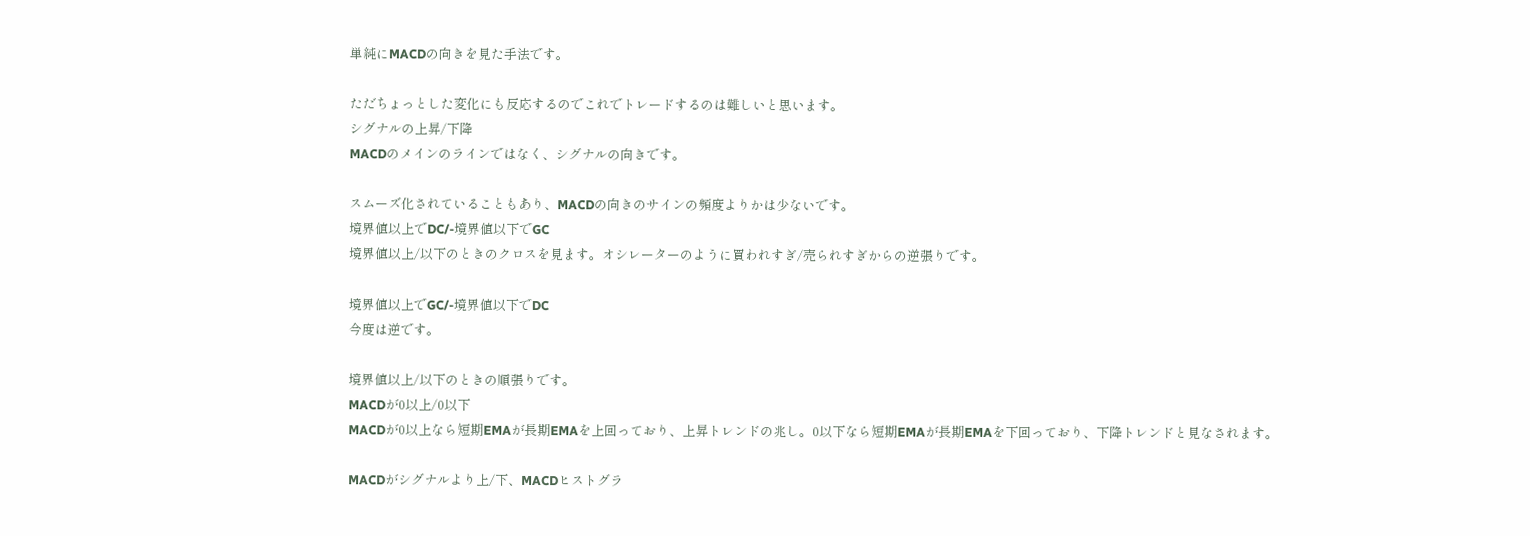単純にMACDの向きを見た手法です。

ただちょっとした変化にも反応するのでこれでトレードするのは難しいと思います。
シグナルの上昇/下降
MACDのメインのラインではなく、シグナルの向きです。

スムーズ化されていることもあり、MACDの向きのサインの頻度よりかは少ないです。
境界値以上でDC/-境界値以下でGC
境界値以上/以下のときのクロスを見ます。オシレーターのように買われすぎ/売られすぎからの逆張りです。

境界値以上でGC/-境界値以下でDC
今度は逆です。

境界値以上/以下のときの順張りです。
MACDが0以上/0以下
MACDが0以上なら短期EMAが長期EMAを上回っており、上昇トレンドの兆し。0以下なら短期EMAが長期EMAを下回っており、下降トレンドと見なされます。

MACDがシグナルより上/下、MACDヒストグラ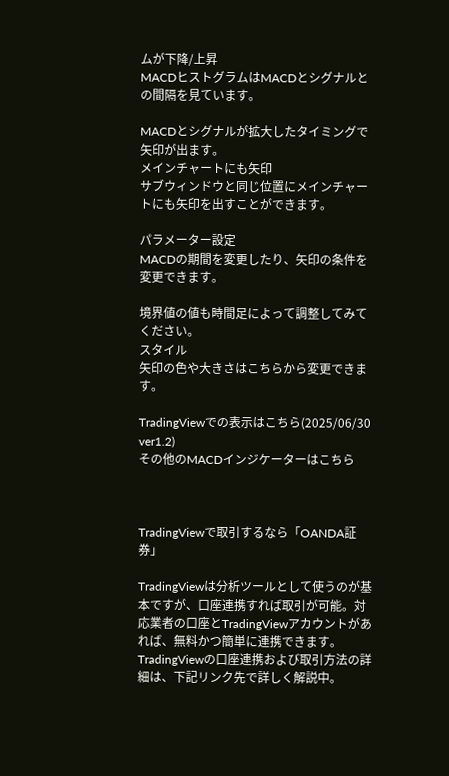ムが下降/上昇
MACDヒストグラムはMACDとシグナルとの間隔を見ています。

MACDとシグナルが拡大したタイミングで矢印が出ます。
メインチャートにも矢印
サブウィンドウと同じ位置にメインチャートにも矢印を出すことができます。

パラメーター設定
MACDの期間を変更したり、矢印の条件を変更できます。

境界値の値も時間足によって調整してみてください。
スタイル
矢印の色や大きさはこちらから変更できます。

TradingViewでの表示はこちら(2025/06/30 ver1.2)
その他のMACDインジケーターはこちら



TradingViewで取引するなら「OANDA証券」

TradingViewは分析ツールとして使うのが基本ですが、口座連携すれば取引が可能。対応業者の口座とTradingViewアカウントがあれば、無料かつ簡単に連携できます。
TradingViewの口座連携および取引方法の詳細は、下記リンク先で詳しく解説中。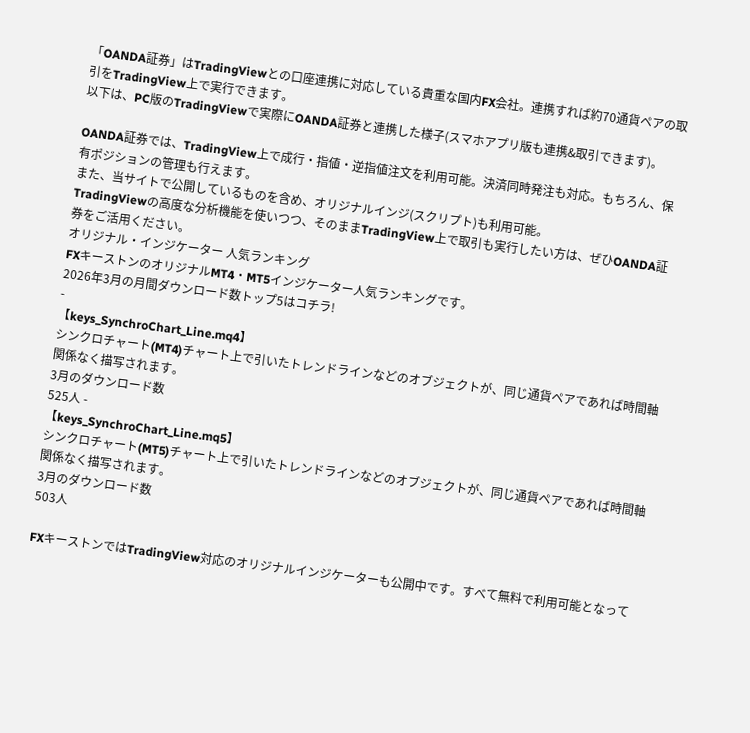「OANDA証券」はTradingViewとの口座連携に対応している貴重な国内FX会社。連携すれば約70通貨ペアの取引をTradingView上で実行できます。
以下は、PC版のTradingViewで実際にOANDA証券と連携した様子(スマホアプリ版も連携&取引できます)。

OANDA証券では、TradingView上で成行・指値・逆指値注文を利用可能。決済同時発注も対応。もちろん、保有ポジションの管理も行えます。
また、当サイトで公開しているものを含め、オリジナルインジ(スクリプト)も利用可能。
TradingViewの高度な分析機能を使いつつ、そのままTradingView上で取引も実行したい方は、ぜひOANDA証券をご活用ください。
オリジナル・インジケーター 人気ランキング
FXキーストンのオリジナルMT4・MT5インジケーター人気ランキングです。
2026年3月の月間ダウンロード数トップ5はコチラ!
-
【keys_SynchroChart_Line.mq4】
シンクロチャート(MT4)チャート上で引いたトレンドラインなどのオブジェクトが、同じ通貨ペアであれば時間軸関係なく描写されます。
3月のダウンロード数
525人 -
【keys_SynchroChart_Line.mq5】
シンクロチャート(MT5)チャート上で引いたトレンドラインなどのオブジェクトが、同じ通貨ペアであれば時間軸関係なく描写されます。
3月のダウンロード数
503人

FXキーストンではTradingView対応のオリジナルインジケーターも公開中です。すべて無料で利用可能となって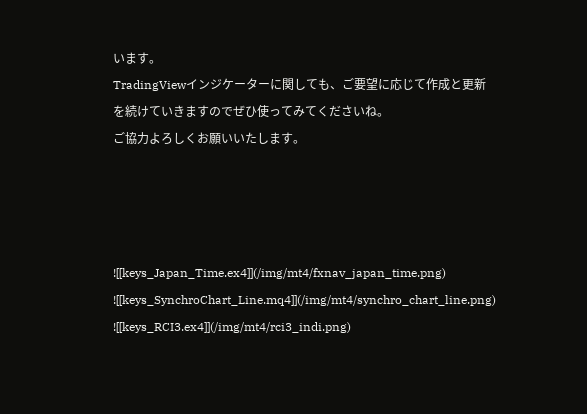います。
TradingViewインジケーターに関しても、ご要望に応じて作成と更新を続けていきますのでぜひ使ってみてくださいね。
ご協力よろしくお願いいたします。




![[keys_Japan_Time.ex4]](/img/mt4/fxnav_japan_time.png)
![[keys_SynchroChart_Line.mq4]](/img/mt4/synchro_chart_line.png)
![[keys_RCI3.ex4]](/img/mt4/rci3_indi.png)